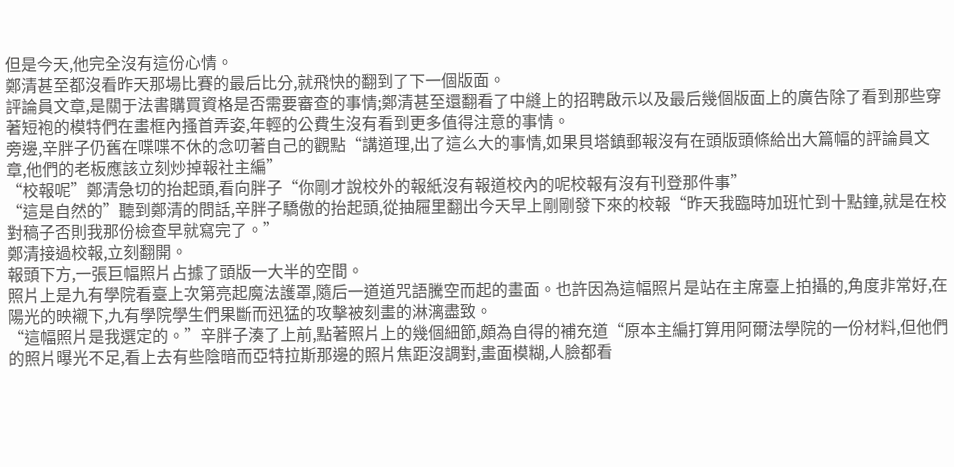但是今天,他完全沒有這份心情。
鄭清甚至都沒看昨天那場比賽的最后比分,就飛快的翻到了下一個版面。
評論員文章,是關于法書購買資格是否需要審查的事情;鄭清甚至還翻看了中縫上的招聘啟示以及最后幾個版面上的廣告除了看到那些穿著短袍的模特們在畫框內搔首弄姿,年輕的公費生沒有看到更多值得注意的事情。
旁邊,辛胖子仍舊在喋喋不休的念叨著自己的觀點“講道理,出了這么大的事情,如果貝塔鎮郵報沒有在頭版頭條給出大篇幅的評論員文章,他們的老板應該立刻炒掉報社主編”
“校報呢”鄭清急切的抬起頭,看向胖子“你剛才說校外的報紙沒有報道校內的呢校報有沒有刊登那件事”
“這是自然的”聽到鄭清的問話,辛胖子驕傲的抬起頭,從抽屜里翻出今天早上剛剛發下來的校報“昨天我臨時加班忙到十點鐘,就是在校對稿子否則我那份檢查早就寫完了。”
鄭清接過校報,立刻翻開。
報頭下方,一張巨幅照片占據了頭版一大半的空間。
照片上是九有學院看臺上次第亮起魔法護罩,隨后一道道咒語騰空而起的畫面。也許因為這幅照片是站在主席臺上拍攝的,角度非常好,在陽光的映襯下,九有學院學生們果斷而迅猛的攻擊被刻畫的淋漓盡致。
“這幅照片是我選定的。”辛胖子湊了上前,點著照片上的幾個細節,頗為自得的補充道“原本主編打算用阿爾法學院的一份材料,但他們的照片曝光不足,看上去有些陰暗而亞特拉斯那邊的照片焦距沒調對,畫面模糊,人臉都看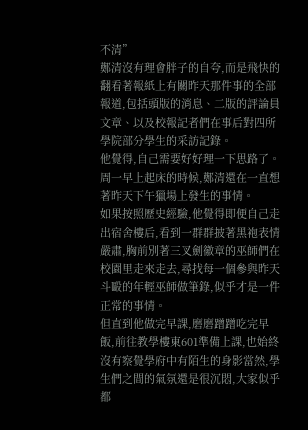不清”
鄭清沒有理會胖子的自夸,而是飛快的翻看著報紙上有關昨天那件事的全部報道,包括頭版的消息、二版的評論員文章、以及校報記者們在事后對四所學院部分學生的采訪記錄。
他覺得,自己需要好好理一下思路了。
周一早上起床的時候,鄭清還在一直想著昨天下午獵場上發生的事情。
如果按照歷史經驗,他覺得即便自己走出宿舍樓后,看到一群群披著黑袍表情嚴肅,胸前別著三叉劍徽章的巫師們在校園里走來走去,尋找每一個參與昨天斗毆的年輕巫師做筆錄,似乎才是一件正常的事情。
但直到他做完早課,磨磨蹭蹭吃完早飯,前往教學樓東601準備上課,也始終沒有察覺學府中有陌生的身影當然,學生們之間的氣氛還是很沉悶,大家似乎都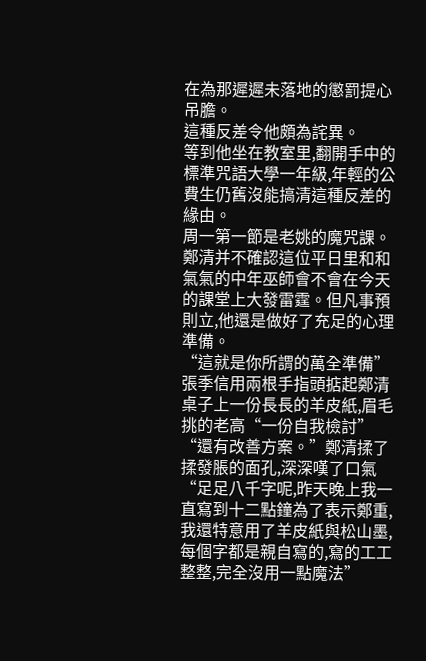在為那遲遲未落地的懲罰提心吊膽。
這種反差令他頗為詫異。
等到他坐在教室里,翻開手中的標準咒語大學一年級,年輕的公費生仍舊沒能搞清這種反差的緣由。
周一第一節是老姚的魔咒課。
鄭清并不確認這位平日里和和氣氣的中年巫師會不會在今天的課堂上大發雷霆。但凡事預則立,他還是做好了充足的心理準備。
“這就是你所謂的萬全準備”張季信用兩根手指頭掂起鄭清桌子上一份長長的羊皮紙,眉毛挑的老高“一份自我檢討”
“還有改善方案。”鄭清揉了揉發脹的面孔,深深嘆了口氣“足足八千字呢,昨天晚上我一直寫到十二點鐘為了表示鄭重,我還特意用了羊皮紙與松山墨,每個字都是親自寫的,寫的工工整整,完全沒用一點魔法”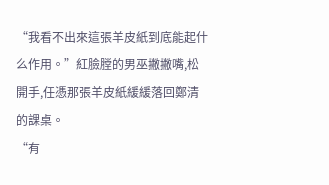“我看不出來這張羊皮紙到底能起什么作用。”紅臉膛的男巫撇撇嘴,松開手,任憑那張羊皮紙緩緩落回鄭清的課桌。
“有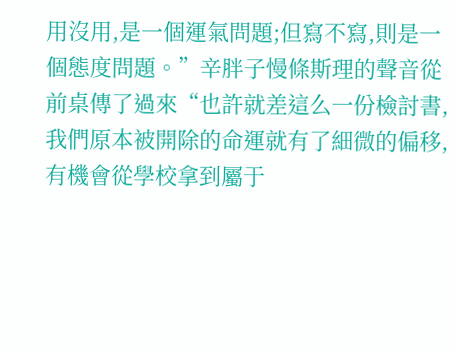用沒用,是一個運氣問題;但寫不寫,則是一個態度問題。”辛胖子慢條斯理的聲音從前桌傳了過來“也許就差這么一份檢討書,我們原本被開除的命運就有了細微的偏移,有機會從學校拿到屬于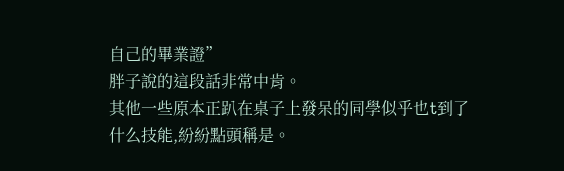自己的畢業證”
胖子說的這段話非常中肯。
其他一些原本正趴在桌子上發呆的同學似乎也t到了什么技能,紛紛點頭稱是。